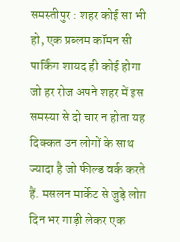समस्तीपुर : शहर कोई सा भी हो, एक प्रब्लम कॉमन सी पार्किंग शायद ही कोई होगा जो हर रोज अपने शहर में इस समस्या से दो चार न होता यह दिक्कत उन लोगों के साथ ज्यादा है जो फील्ड वर्क करते हैं. मसलन मार्केट से जुड़े लोग़ दिन भर गाड़ी लेकर एक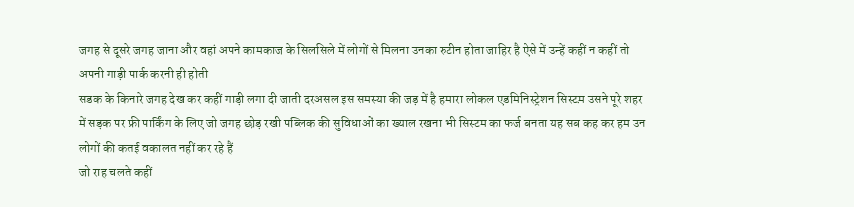जगह से दूसरे जगह जाना और वहां अपने कामकाज के सिलसिले में लोगों से मिलना उनका रुटीन होता जाहिर है ऐसे में उन्हें कहीं न कहीं तो अपनी गाड़ी पार्क करनी ही होती
सडक के किनारे जगह देख कर कहीं गाड़ी लगा दी जाती दरअसल इस समस्या की जड़ में है हमारा लोकल एडमिनिस्ट्रेशन सिस्टम़ उसने पूरे शहर में सड़क पर फ्री पार्किंग के लिए जो जगह छोड़ रखी पब्लिक की सुविधाओं का ख्याल रखना भी सिस्टम का फर्ज बनता यह सब कह कर हम उन लोगों की कतई वकालत नहीं कर रहे हैं
जो राह चलते कहीं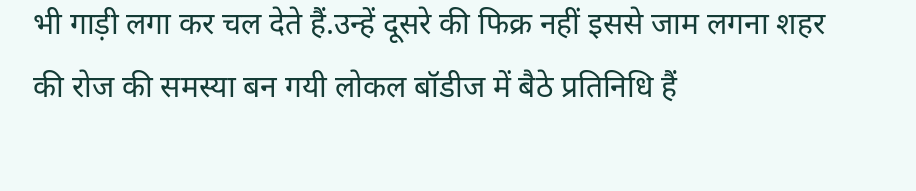भी गाड़ी लगा कर चल देते हैं.उन्हें दूसरे की फिक्र नहीं इससे जाम लगना शहर की रोज की समस्या बन गयी लोकल बॉडीज में बैठे प्रतिनिधि हैं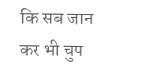कि सब जान कर भी चुप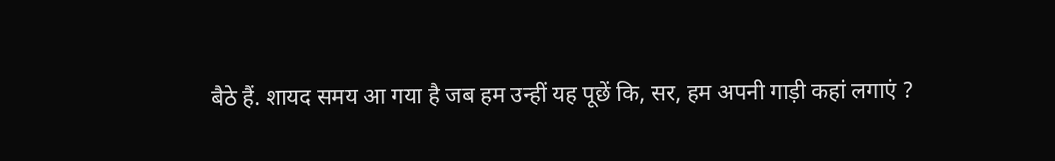बैठे हैं. शायद समय आ गया है जब हम उन्हीं यह पूछें कि, सर, हम अपनी गाड़ी कहां लगाएं ?